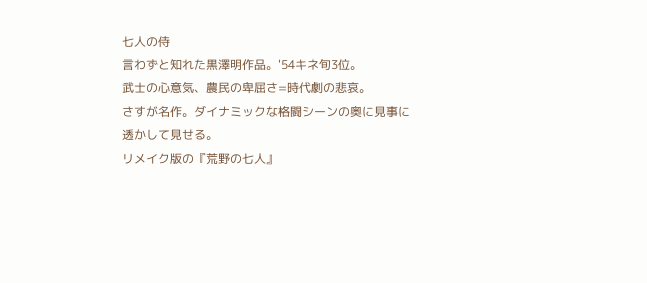七人の侍
言わずと知れた黒澤明作品。'54キネ旬3位。
武士の心意気、農民の卑屈さ=時代劇の悲哀。
さすが名作。ダイナミックな格闘シーンの奥に見事に透かして見せる。
リメイク版の『荒野の七人』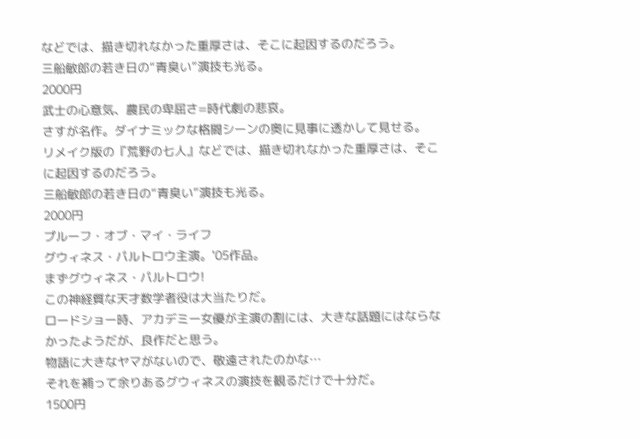などでは、描き切れなかった重厚さは、そこに起因するのだろう。
三船敏郎の若き日の“青臭い”演技も光る。
2000円
武士の心意気、農民の卑屈さ=時代劇の悲哀。
さすが名作。ダイナミックな格闘シーンの奥に見事に透かして見せる。
リメイク版の『荒野の七人』などでは、描き切れなかった重厚さは、そこに起因するのだろう。
三船敏郎の若き日の“青臭い”演技も光る。
2000円
プルーフ・オブ・マイ・ライフ
グウィネス・パルトロウ主演。'05作品。
まずグウィネス・パルトロウ!
この神経質な天才数学者役は大当たりだ。
ロードショー時、アカデミー女優が主演の割には、大きな話題にはならなかったようだが、良作だと思う。
物語に大きなヤマがないので、敬遠されたのかな…
それを補って余りあるグウィネスの演技を観るだけで十分だ。
1500円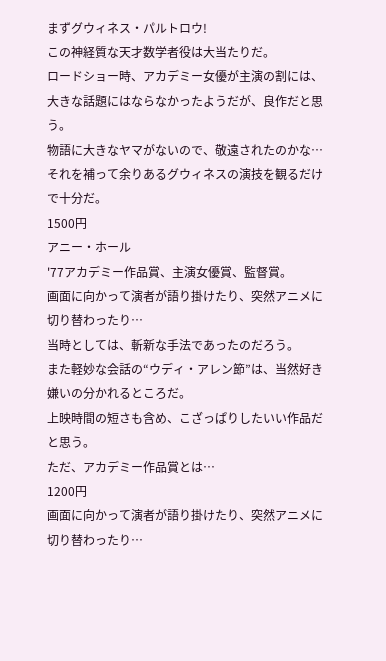まずグウィネス・パルトロウ!
この神経質な天才数学者役は大当たりだ。
ロードショー時、アカデミー女優が主演の割には、大きな話題にはならなかったようだが、良作だと思う。
物語に大きなヤマがないので、敬遠されたのかな…
それを補って余りあるグウィネスの演技を観るだけで十分だ。
1500円
アニー・ホール
'77アカデミー作品賞、主演女優賞、監督賞。
画面に向かって演者が語り掛けたり、突然アニメに切り替わったり…
当時としては、斬新な手法であったのだろう。
また軽妙な会話の“ウディ・アレン節”は、当然好き嫌いの分かれるところだ。
上映時間の短さも含め、こざっぱりしたいい作品だと思う。
ただ、アカデミー作品賞とは…
1200円
画面に向かって演者が語り掛けたり、突然アニメに切り替わったり…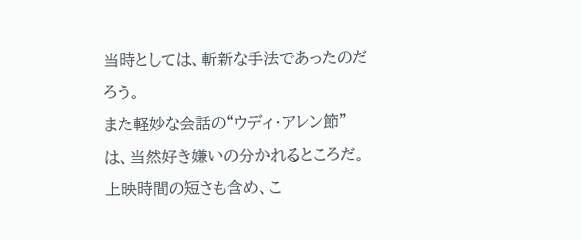当時としては、斬新な手法であったのだろう。
また軽妙な会話の“ウディ・アレン節”は、当然好き嫌いの分かれるところだ。
上映時間の短さも含め、こ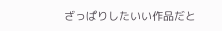ざっぱりしたいい作品だと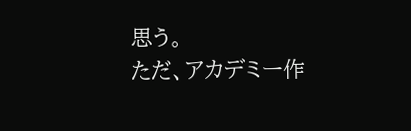思う。
ただ、アカデミー作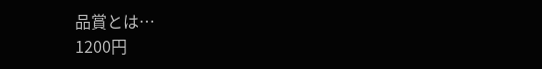品賞とは…
1200円